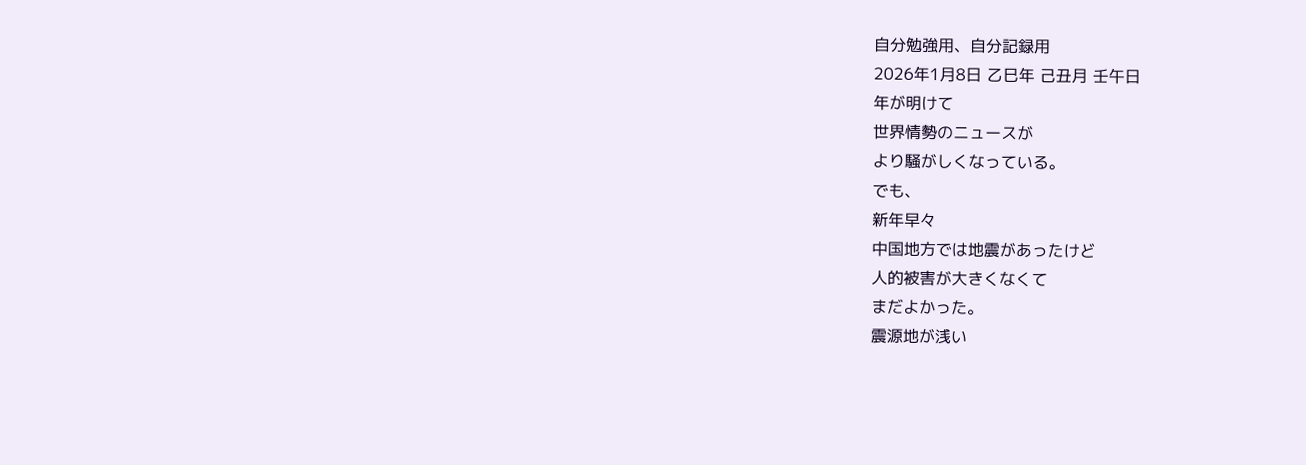自分勉強用、自分記録用
2026年1月8日 乙巳年 己丑月 壬午日
年が明けて
世界情勢のニュースが
より騒がしくなっている。
でも、
新年早々
中国地方では地震があったけど
人的被害が大きくなくて
まだよかった。
震源地が浅い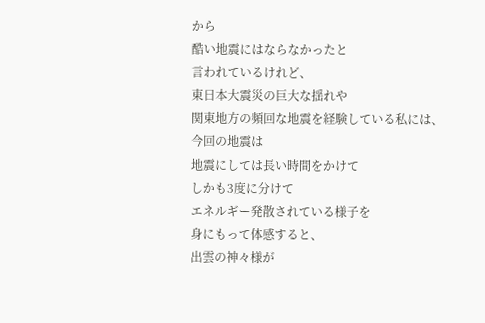から
酷い地震にはならなかったと
言われているけれど、
東日本大震災の巨大な揺れや
関東地方の頻回な地震を経験している私には、
今回の地震は
地震にしては長い時間をかけて
しかも3度に分けて
エネルギー発散されている様子を
身にもって体感すると、
出雲の神々様が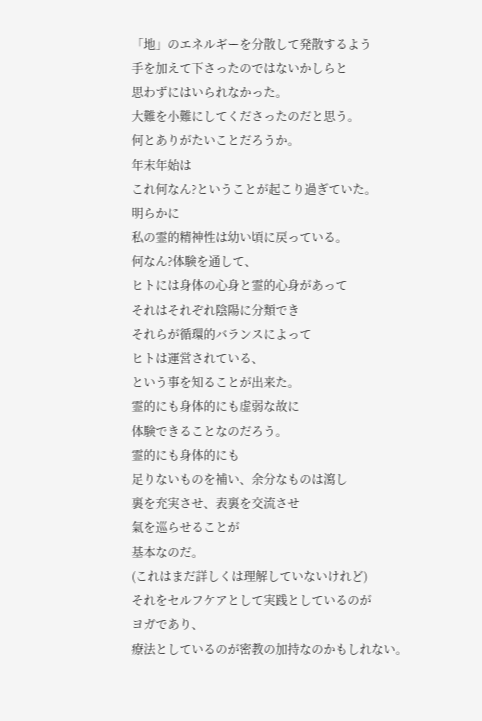「地」のエネルギーを分散して発散するよう
手を加えて下さったのではないかしらと
思わずにはいられなかった。
大難を小難にしてくださったのだと思う。
何とありがたいことだろうか。
年末年始は
これ何なん?ということが起こり過ぎていた。
明らかに
私の霊的精神性は幼い頃に戻っている。
何なん?体験を通して、
ヒトには身体の心身と霊的心身があって
それはそれぞれ陰陽に分類でき
それらが循環的バランスによって
ヒトは運営されている、
という事を知ることが出来た。
霊的にも身体的にも虚弱な故に
体験できることなのだろう。
霊的にも身体的にも
足りないものを補い、余分なものは瀉し
裏を充実させ、表裏を交流させ
氣を巡らせることが
基本なのだ。
(これはまだ詳しくは理解していないけれど)
それをセルフケアとして実践としているのが
ヨガであり、
療法としているのが密教の加持なのかもしれない。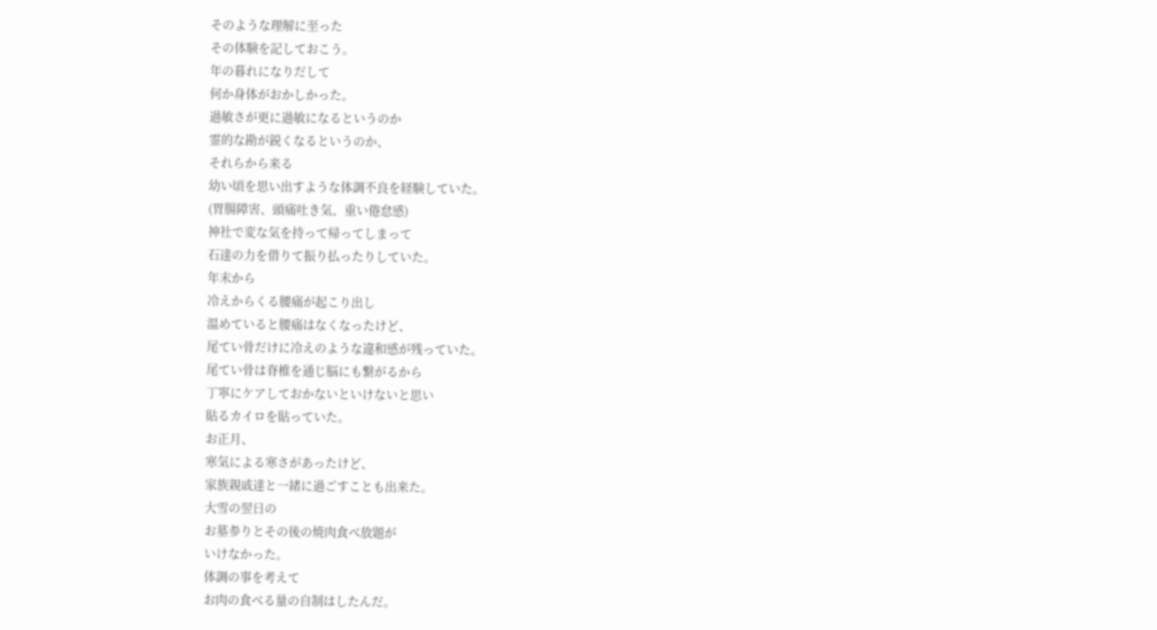そのような理解に至った
その体験を記しておこう。
年の暮れになりだして
何か身体がおかしかった。
過敏さが更に過敏になるというのか
霊的な勘が鋭くなるというのか、
それらから来る
幼い頃を思い出すような体調不良を経験していた。
(胃腸障害、頭痛吐き気、重い倦怠感)
神社で変な気を持って帰ってしまって
石達の力を借りて振り払ったりしていた。
年末から
冷えからくる腰痛が起こり出し
温めていると腰痛はなくなったけど、
尾てい骨だけに冷えのような違和感が残っていた。
尾てい骨は脊椎を通じ脳にも繋がるから
丁寧にケアしておかないといけないと思い
貼るカイロを貼っていた。
お正月、
寒気による寒さがあったけど、
家族親戚達と一緒に過ごすことも出来た。
大雪の翌日の
お墓参りとその後の焼肉食べ放題が
いけなかった。
体調の事を考えて
お肉の食べる量の自制はしたんだ。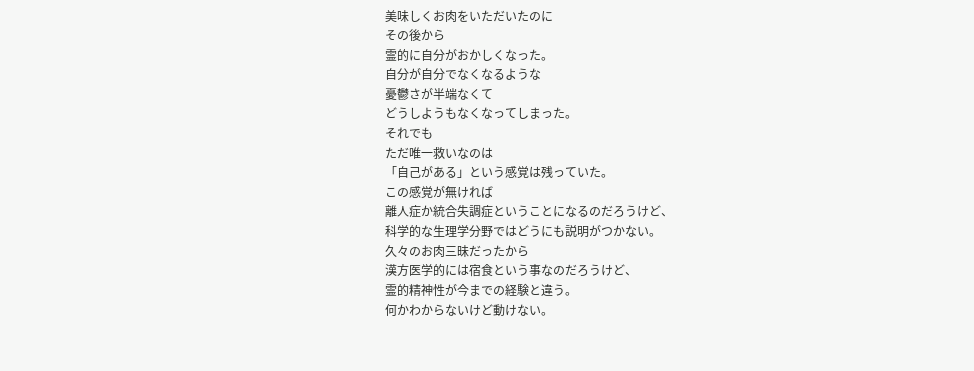美味しくお肉をいただいたのに
その後から
霊的に自分がおかしくなった。
自分が自分でなくなるような
憂鬱さが半端なくて
どうしようもなくなってしまった。
それでも
ただ唯一救いなのは
「自己がある」という感覚は残っていた。
この感覚が無ければ
離人症か統合失調症ということになるのだろうけど、
科学的な生理学分野ではどうにも説明がつかない。
久々のお肉三昧だったから
漢方医学的には宿食という事なのだろうけど、
霊的精神性が今までの経験と違う。
何かわからないけど動けない。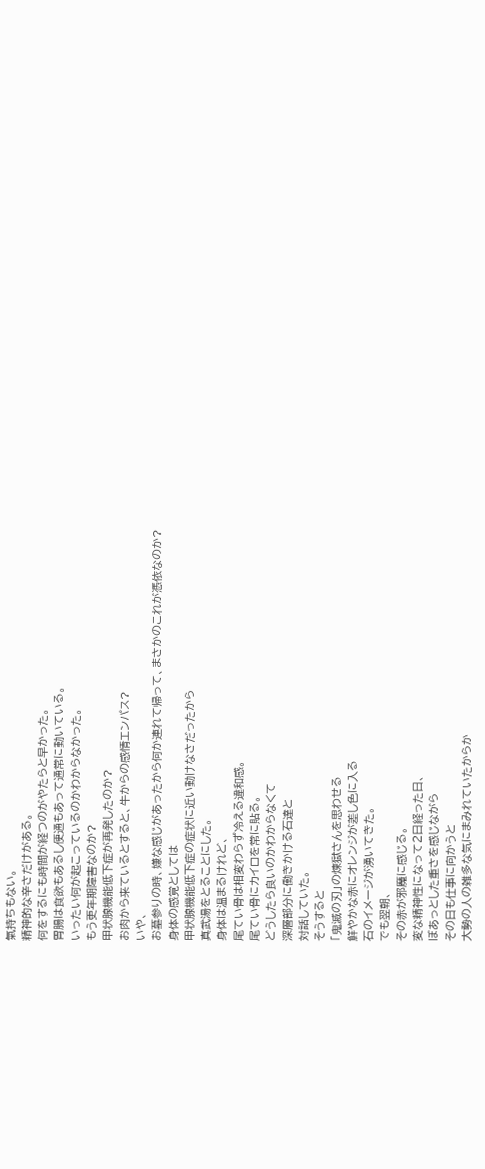氣持ちもない。
精神的な辛さだけがある。
何をするにも時間が経つのがやたらと早かった。
胃腸は食欲もあるし便通もあって通常に動いている。
いったい何が起こっているのかわからなかった。
もう更年期障害なのか?
甲状腺機能低下症が再発したのか?
お肉から来ているとすると、牛からの感情エンパス?
いや、
お墓参りの時、嫌な感じがあったから何か連れて帰って、まさかのこれが憑依なのか?
身体の感覚としては
甲状腺機能低下症の症状に近い動けなさだったから
真武湯をとることにした。
身体は温まるけれど、
尾てい骨は相変わらず冷える違和感。
尾てい骨にカイロを常に貼る。
どうしたら良いのかわからなくて
深層部分に働きかける石達と
対話していた。
そうすると
「鬼滅の刃」の煉獄さんを思わせる
鮮やかな赤にオレンジが差し色に入る
石のイメージが湧いてきた。
でも翌朝、
その赤が邪魔に感じる。
変な精神性になって2日経った日、
ぼあっとした重さを感じながら
その日も仕事に向かうと
大勢の人の雑多な気にまみれていたからか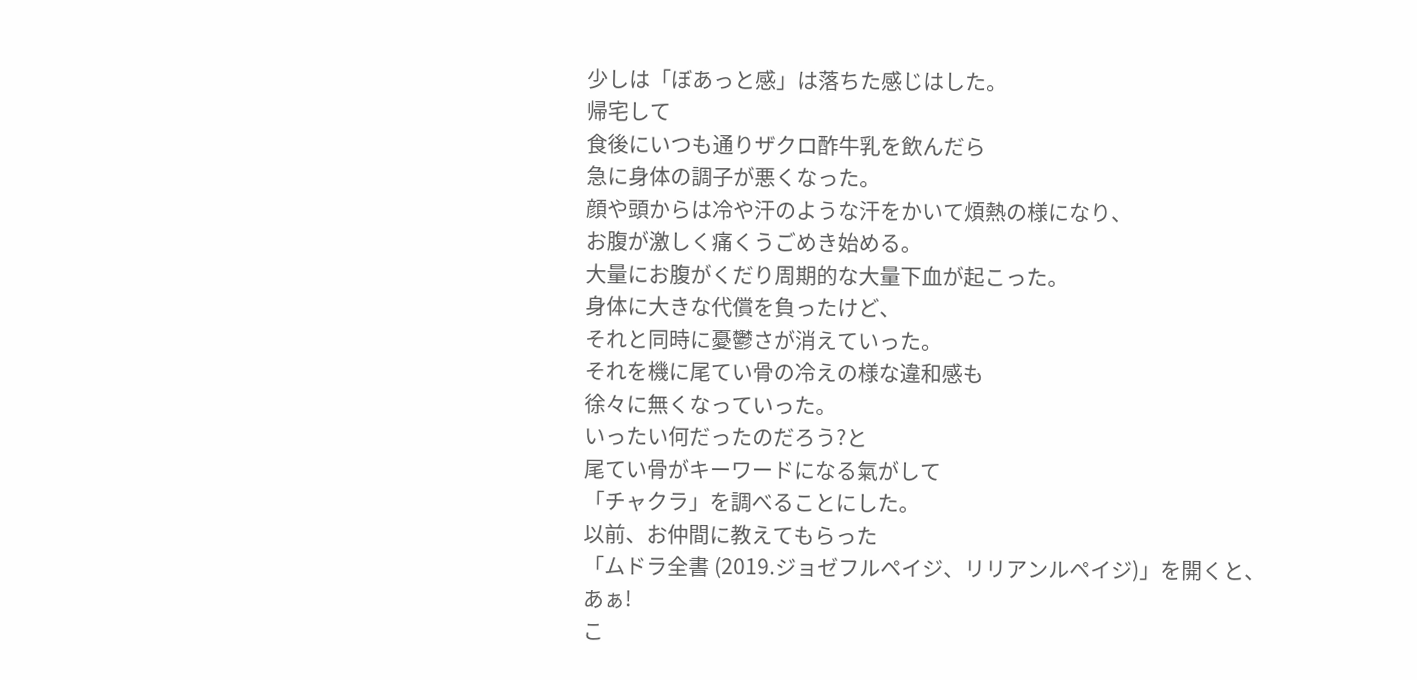少しは「ぼあっと感」は落ちた感じはした。
帰宅して
食後にいつも通りザクロ酢牛乳を飲んだら
急に身体の調子が悪くなった。
顔や頭からは冷や汗のような汗をかいて煩熱の様になり、
お腹が激しく痛くうごめき始める。
大量にお腹がくだり周期的な大量下血が起こった。
身体に大きな代償を負ったけど、
それと同時に憂鬱さが消えていった。
それを機に尾てい骨の冷えの様な違和感も
徐々に無くなっていった。
いったい何だったのだろう?と
尾てい骨がキーワードになる氣がして
「チャクラ」を調べることにした。
以前、お仲間に教えてもらった
「ムドラ全書 (2019.ジョゼフルペイジ、リリアンルペイジ)」を開くと、
あぁ!
こ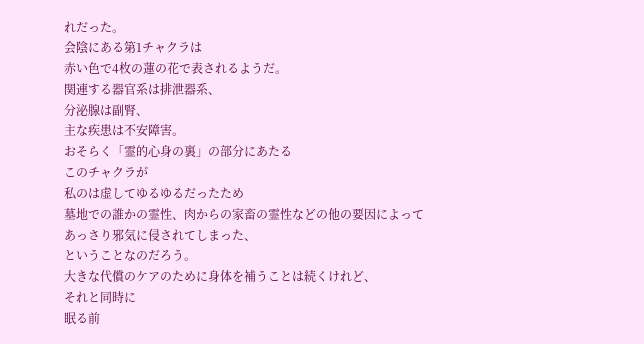れだった。
会陰にある第1チャクラは
赤い色で4枚の蓮の花で表されるようだ。
関連する器官系は排泄器系、
分泌腺は副腎、
主な疾患は不安障害。
おそらく「霊的心身の裏」の部分にあたる
このチャクラが
私のは虚してゆるゆるだったため
墓地での誰かの霊性、肉からの家畜の霊性などの他の要因によって
あっさり邪気に侵されてしまった、
ということなのだろう。
大きな代償のケアのために身体を補うことは続くけれど、
それと同時に
眠る前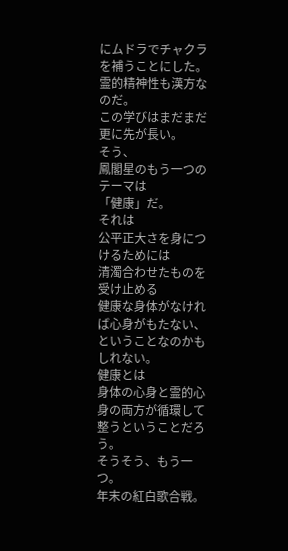にムドラでチャクラを補うことにした。
霊的精神性も漢方なのだ。
この学びはまだまだ更に先が長い。
そう、
鳳閣星のもう一つのテーマは
「健康」だ。
それは
公平正大さを身につけるためには
清濁合わせたものを受け止める
健康な身体がなければ心身がもたない、
ということなのかもしれない。
健康とは
身体の心身と霊的心身の両方が循環して整うということだろう。
そうそう、もう一つ。
年末の紅白歌合戦。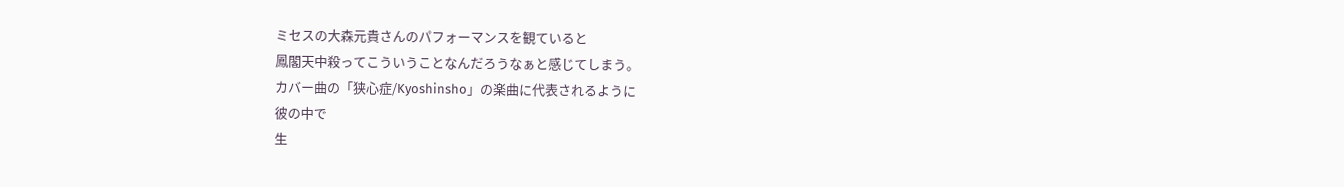ミセスの大森元貴さんのパフォーマンスを観ていると
鳳閣天中殺ってこういうことなんだろうなぁと感じてしまう。
カバー曲の「狭心症/Kyoshinsho」の楽曲に代表されるように
彼の中で
生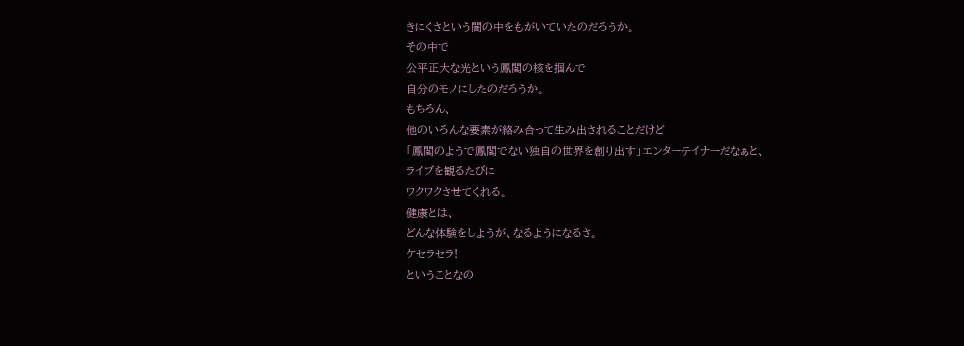きにくさという闇の中をもがいていたのだろうか。
その中で
公平正大な光という鳳閣の核を掴んで
自分のモノにしたのだろうか。
もちろん、
他のいろんな要素が絡み合って生み出されることだけど
「鳳閣のようで鳳閣でない独自の世界を創り出す」エンターテイナーだなぁと、
ライブを観るたびに
ワクワクさせてくれる。
健康とは、
どんな体験をしようが、なるようになるさ。
ケセラセラ!
ということなの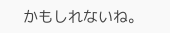かもしれないね。